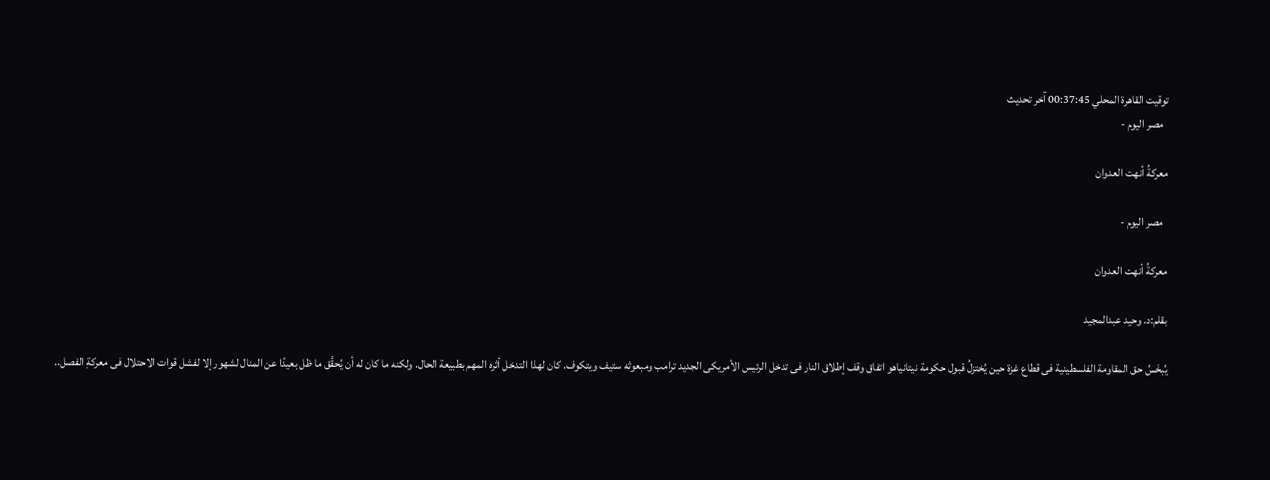توقيت القاهرة المحلي 00:37:45 آخر تحديث
  مصر اليوم -

معركةُ أنهت العدوان

  مصر اليوم -

معركةُ أنهت العدوان

بقلم:د. وحيد عبدالمجيد

يُبخَسُ حق المقاومة الفلسطينية فى قطاع غزة حين يُختزلُ قبول حكومة نيتانياهو اتفاق وقف إطلاق النار فى تدخل الرئيس الأمريكى الجديد ترامب ومبعوثه ستيف ويتكوف. كان لهذا التدخل أثره المهم بطبيعة الحال. ولكنه ما كان له أن يُحقَّق ما ظل بعيدًا عن المنال لشهور إلا لفشل قوات الاحتلال فى معركةِ الفصل..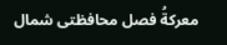معركةُ فصل محافظتى شمال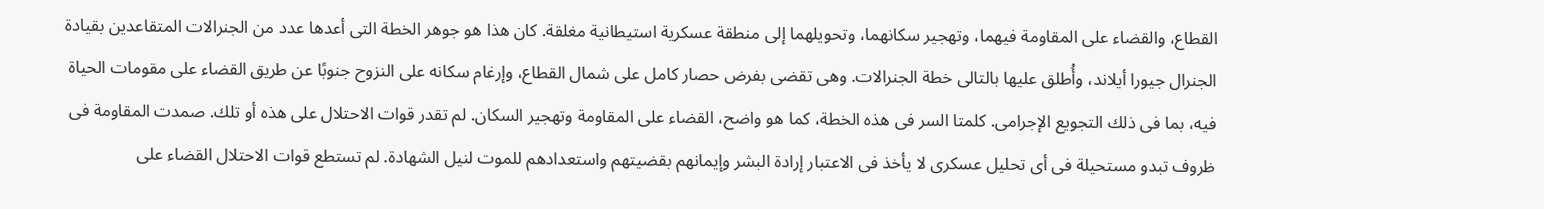القطاع، والقضاء على المقاومة فيهما، وتهجير سكانهما، وتحويلهما إلى منطقة عسكرية استيطانية مغلقة. كان هذا هو جوهر الخطة التى أعدها عدد من الجنرالات المتقاعدين بقيادة الجنرال جيورا أيلاند، وأُطلق عليها بالتالى خطة الجنرالات. وهى تقضى بفرض حصار كامل على شمال القطاع، وإرغام سكانه على النزوح جنوبًا عن طريق القضاء على مقومات الحياة فيه، بما فى ذلك التجويع الإجرامى. كلمتا السر فى هذه الخطة، كما هو واضح، القضاء على المقاومة وتهجير السكان. لم تقدر قوات الاحتلال على هذه أو تلك. صمدت المقاومة فى ظروف تبدو مستحيلة فى أى تحليل عسكرى لا يأخذ فى الاعتبار إرادة البشر وإيمانهم بقضيتهم واستعدادهم للموت لنيل الشهادة. لم تستطع قوات الاحتلال القضاء على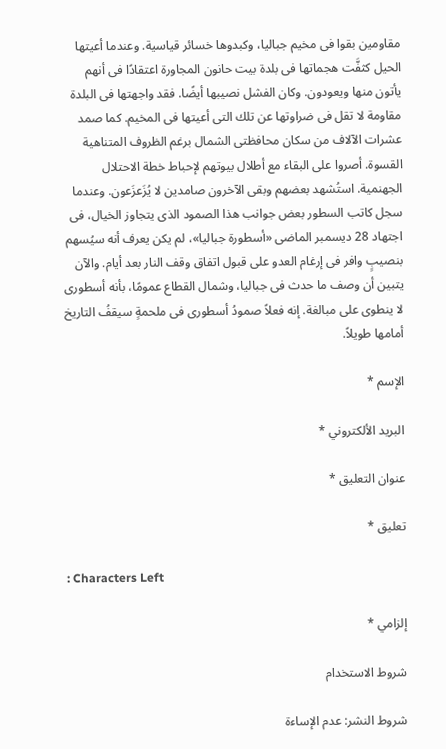مقاومين بقوا فى مخيم جباليا، وكبدوها خسائر قياسية. وعندما أعيتها الحيل كثفَّت هجماتها فى بلدة بيت حانون المجاورة اعتقادًا فى أنهم يأتون منها ويعودون. وكان الفشل نصيبها أيضًا. فقد واجهتها فى البلدة مقاومة لا تقل فى ضراوتها عن تلك التى أعيتها فى المخيم. كما صمد عشرات الآلاف من سكان محافظتى الشمال برغم الظروف المتناهية القسوة. أصروا على البقاء مع أطلال بيوتهم لإحباط خطة الاحتلال الجهنمية. استُشهد بعضهم وبقى الآخرون صامدين لا يُزَعزَعون. وعندما سجل كاتب السطور بعض جوانب هذا الصمود الذى يتجاوز الخيال، فى اجتهاد 28 ديسمبر الماضى «أسطورة جباليا»، لم يكن يعرف أنه سيُسهم بنصيبٍ وافر فى إرغام العدو على قبول اتفاق وقف النار بعد أيام. والآن يتبين أن وصف ما حدث فى جباليا، وشمال القطاع عمومًا، بأنه أسطورى لا ينطوى على مبالغة. إنه فعلاً صمودُ أسطورى فى ملحمةٍ سيقفُ التاريخ أمامها طويلاً.

الإسم *

البريد الألكتروني *

عنوان التعليق *

تعليق *

: Characters Left

إلزامي *

شروط الاستخدام

شروط النشر: عدم الإساءة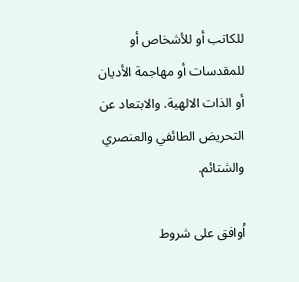للكاتب أو للأشخاص أو للمقدسات أو مهاجمة الأديان أو الذات الالهية. والابتعاد عن التحريض الطائفي والعنصري والشتائم.

اُوافق على شروط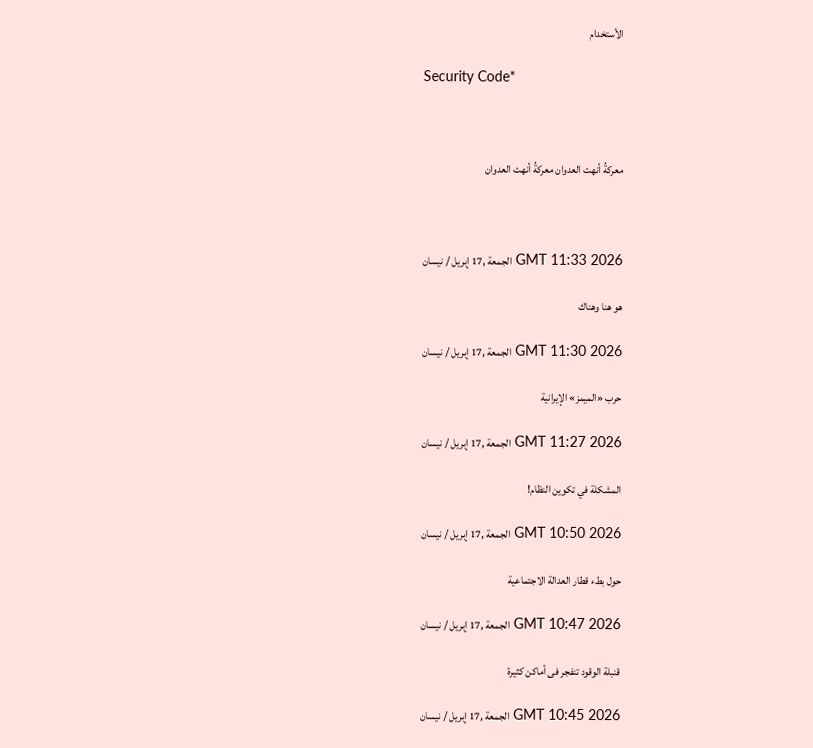الأستخدام

Security Code*



معركةُ أنهت العدوان معركةُ أنهت العدوان



GMT 11:33 2026 الجمعة ,17 إبريل / نيسان

هو هنا وهناك

GMT 11:30 2026 الجمعة ,17 إبريل / نيسان

حرب «الميمز» الإيرانية

GMT 11:27 2026 الجمعة ,17 إبريل / نيسان

المشكلة في تكوين النظام!

GMT 10:50 2026 الجمعة ,17 إبريل / نيسان

حول بطء قطار العدالة الاجتماعية

GMT 10:47 2026 الجمعة ,17 إبريل / نيسان

قنبلة الوقود تنفجر فى أماكن كثيرة

GMT 10:45 2026 الجمعة ,17 إبريل / نيسان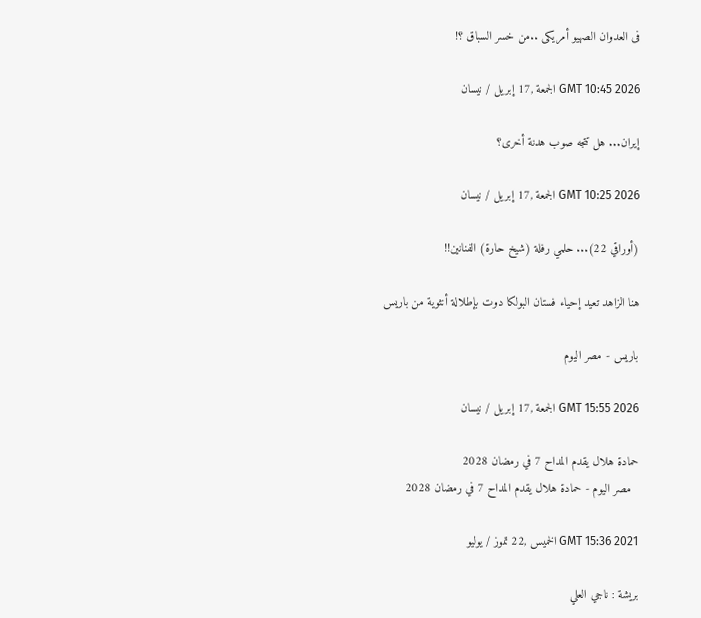فى العدوان الصهيو أمريكى ..من خسر السباق ؟!

GMT 10:45 2026 الجمعة ,17 إبريل / نيسان

إيران... هل تتجه صوب هدنة أخرى؟

GMT 10:25 2026 الجمعة ,17 إبريل / نيسان

(أوراقي 22)... حلمي رفلة (شيخ حارة) الفنانين!!

هنا الزاهد تعيد إحياء فستان البولكا دوت بإطلالة أنثوية من باريس

باريس - مصر اليوم

GMT 15:55 2026 الجمعة ,17 إبريل / نيسان

حمادة هلال يقدم المداح 7 في رمضان 2028
  مصر اليوم - حمادة هلال يقدم المداح 7 في رمضان 2028

GMT 15:36 2021 الخميس ,22 تموز / يوليو

بريشة : ناجي العلي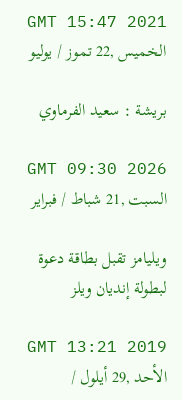GMT 15:47 2021 الخميس ,22 تموز / يوليو

بريشة : سعيد الفرماوي

GMT 09:30 2026 السبت ,21 شباط / فبراير

ويليامز تقبل بطاقة دعوة لبطولة إنديان ويلز

GMT 13:21 2019 الأحد ,29 أيلول /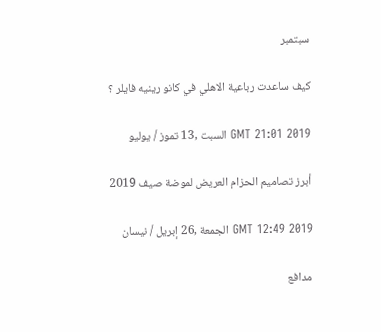سبتمبر

كيف ساعدت رباعية الاهلي في كانو رينيه فايلر ؟

GMT 21:01 2019 السبت ,13 تموز / يوليو

أبرز تصاميم الحزام العريض لموضة صيف 2019

GMT 12:49 2019 الجمعة ,26 إبريل / نيسان

مدافع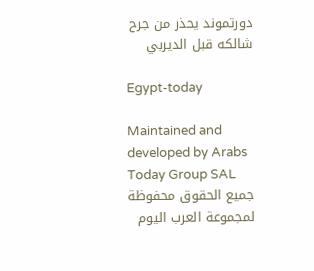دورتموند يحذر من جرح شالكه قبل الديربي

Egypt-today

Maintained and developed by Arabs Today Group SAL
جميع الحقوق محفوظة لمجموعة العرب اليوم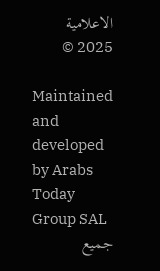الاعلامية 2025 ©

Maintained and developed by Arabs Today Group SAL
جميع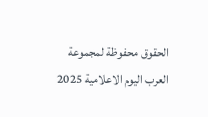الحقوق محفوظة لمجموعة العرب اليوم الاعلامية 2025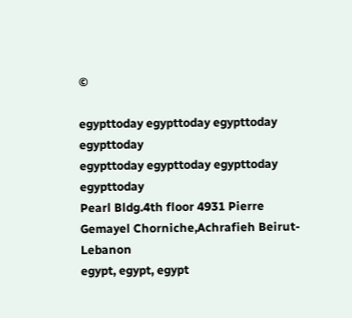©

egypttoday egypttoday egypttoday egypttoday
egypttoday egypttoday egypttoday
egypttoday
Pearl Bldg.4th floor 4931 Pierre Gemayel Chorniche,Achrafieh Beirut- Lebanon
egypt, egypt, egypt